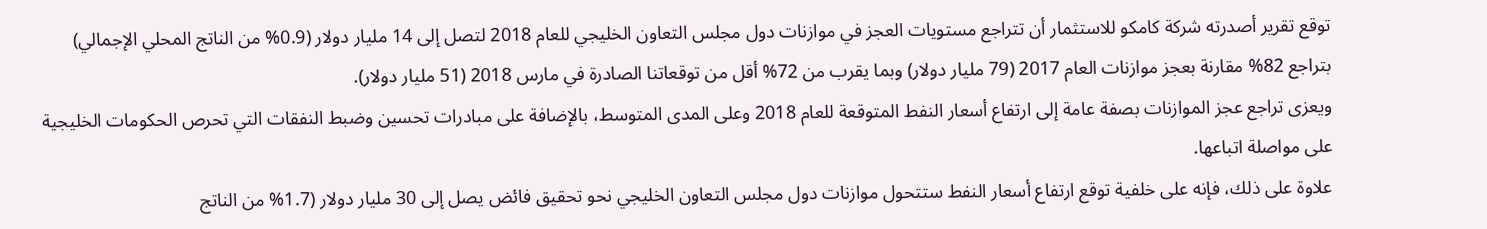توقع تقرير أصدرته شركة كامكو للاستثمار أن تتراجع مستويات العجز في موازنات دول مجلس التعاون الخليجي للعام 2018 لتصل إلى 14 مليار دولار (0.9% من الناتج المحلي الإجمالي) بتراجع 82% مقارنة بعجز موازنات العام 2017 (79 مليار دولار) وبما يقرب من 72% أقل من توقعاتنا الصادرة في مارس 2018 (51 مليار دولار).
ويعزى تراجع عجز الموازنات بصفة عامة إلى ارتفاع أسعار النفط المتوقعة للعام 2018 وعلى المدى المتوسط، بالإضافة على مبادرات تحسين وضبط النفقات التي تحرص الحكومات الخليجية على مواصلة اتباعها.
علاوة على ذلك، فإنه على خلفية توقع ارتفاع أسعار النفط ستتحول موازنات دول مجلس التعاون الخليجي نحو تحقيق فائض يصل إلى 30 مليار دولار (1.7% من الناتج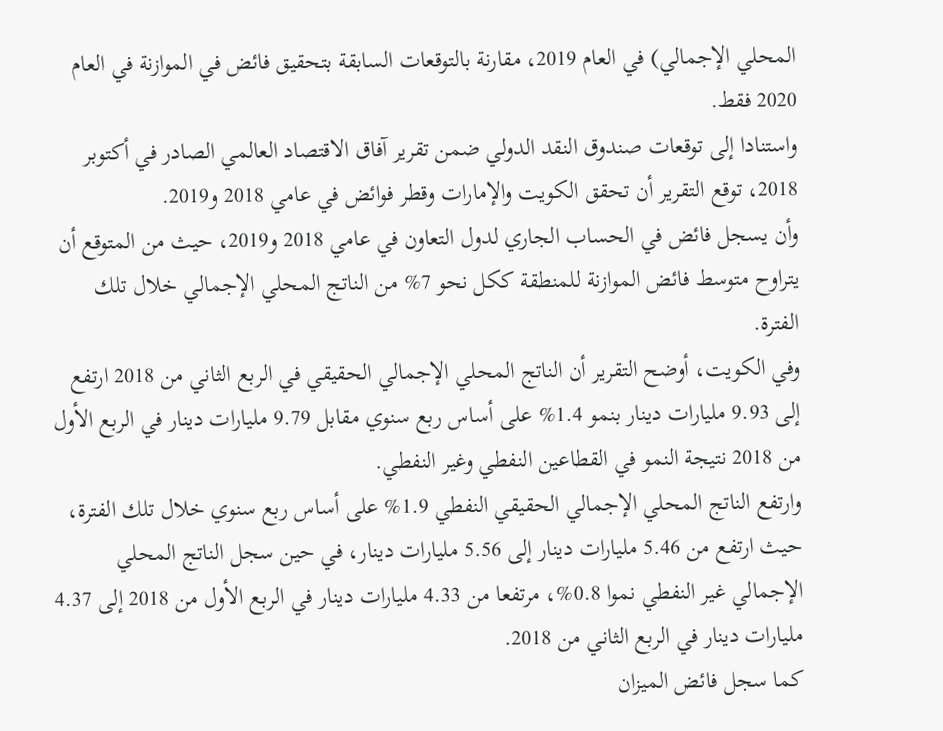المحلي الإجمالي) في العام 2019، مقارنة بالتوقعات السابقة بتحقيق فائض في الموازنة في العام 2020 فقط.
واستنادا إلى توقعات صندوق النقد الدولي ضمن تقرير آفاق الاقتصاد العالمي الصادر في أكتوبر 2018، توقع التقرير أن تحقق الكويت والإمارات وقطر فوائض في عامي 2018 و2019.
وأن يسجل فائض في الحساب الجاري لدول التعاون في عامي 2018 و2019، حيث من المتوقع أن يتراوح متوسط فائض الموازنة للمنطقة ككل نحو 7% من الناتج المحلي الإجمالي خلال تلك الفترة.
وفي الكويت، أوضح التقرير أن الناتج المحلي الإجمالي الحقيقي في الربع الثاني من 2018 ارتفع إلى 9.93 مليارات دينار بنمو 1.4% على أساس ربع سنوي مقابل 9.79 مليارات دينار في الربع الأول من 2018 نتيجة النمو في القطاعين النفطي وغير النفطي.
وارتفع الناتج المحلي الإجمالي الحقيقي النفطي 1.9% على أساس ربع سنوي خلال تلك الفترة، حيث ارتفع من 5.46 مليارات دينار إلى 5.56 مليارات دينار، في حين سجل الناتج المحلي الإجمالي غير النفطي نموا 0.8%، مرتفعا من 4.33 مليارات دينار في الربع الأول من 2018 إلى 4.37 مليارات دينار في الربع الثاني من 2018.
كما سجل فائض الميزان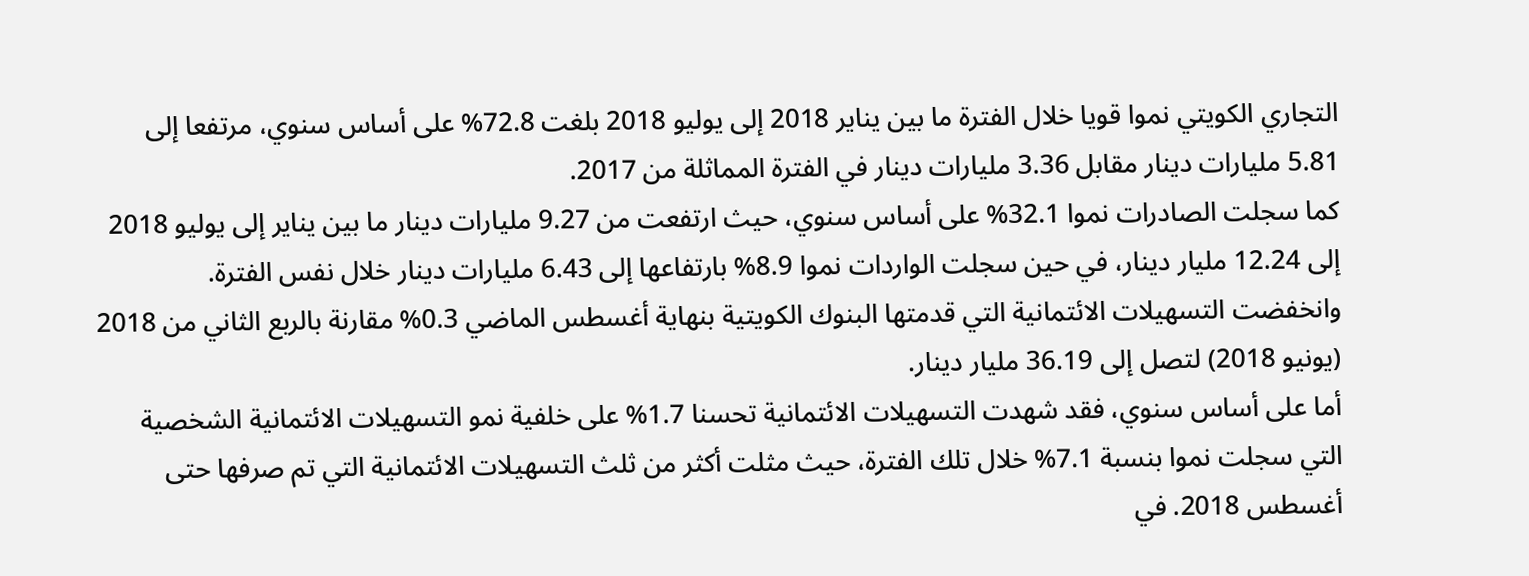التجاري الكويتي نموا قويا خلال الفترة ما بين يناير 2018 إلى يوليو 2018 بلغت 72.8% على أساس سنوي، مرتفعا إلى 5.81 مليارات دينار مقابل 3.36 مليارات دينار في الفترة المماثلة من 2017.
كما سجلت الصادرات نموا 32.1% على أساس سنوي، حيث ارتفعت من 9.27 مليارات دينار ما بين يناير إلى يوليو 2018 إلى 12.24 مليار دينار، في حين سجلت الواردات نموا 8.9% بارتفاعها إلى 6.43 مليارات دينار خلال نفس الفترة.
وانخفضت التسهيلات الائتمانية التي قدمتها البنوك الكويتية بنهاية أغسطس الماضي 0.3% مقارنة بالربع الثاني من 2018 (يونيو 2018) لتصل إلى 36.19 مليار دينار.
أما على أساس سنوي، فقد شهدت التسهيلات الائتمانية تحسنا 1.7% على خلفية نمو التسهيلات الائتمانية الشخصية التي سجلت نموا بنسبة 7.1% خلال تلك الفترة، حيث مثلت أكثر من ثلث التسهيلات الائتمانية التي تم صرفها حتى أغسطس 2018. في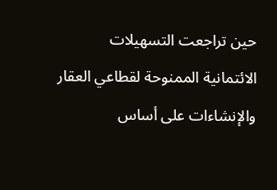حين تراجعت التسهيلات الائتمانية الممنوحة لقطاعي العقار والإنشاءات على أساس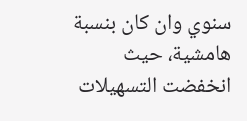سنوي وان كان بنسبة هامشية، حيث انخفضت التسهيلات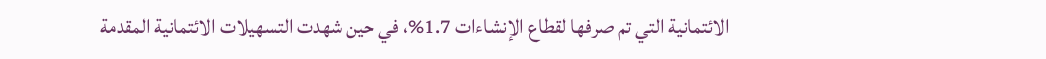الائتمانية التي تم صرفها لقطاع الإنشاءات 1.7%، في حين شهدت التسهيلات الائتمانية المقدمة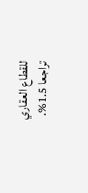للقطاع العقاري تراجعا 1.5%.